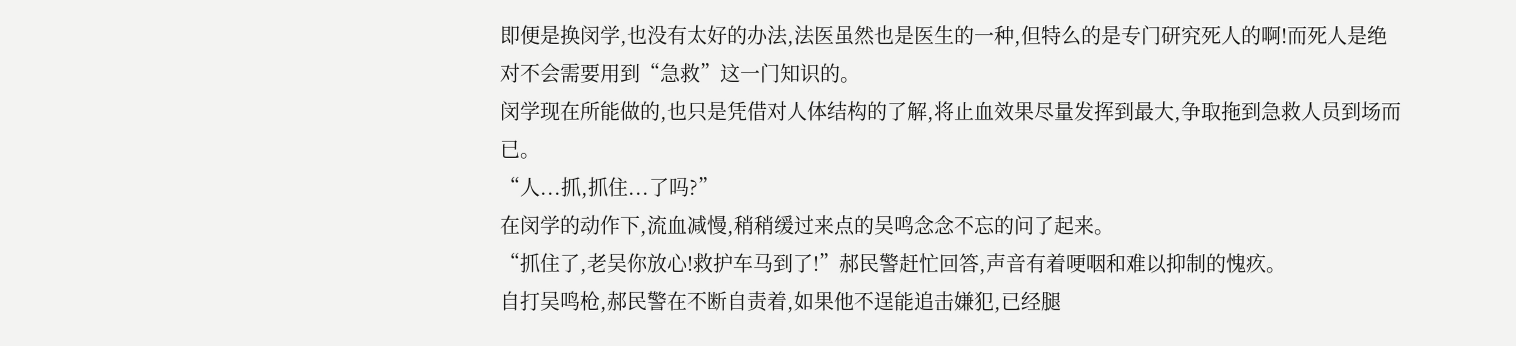即便是换闵学,也没有太好的办法,法医虽然也是医生的一种,但特么的是专门研究死人的啊!而死人是绝对不会需要用到“急救”这一门知识的。
闵学现在所能做的,也只是凭借对人体结构的了解,将止血效果尽量发挥到最大,争取拖到急救人员到场而已。
“人...抓,抓住...了吗?”
在闵学的动作下,流血减慢,稍稍缓过来点的吴鸣念念不忘的问了起来。
“抓住了,老吴你放心!救护车马到了!”郝民警赶忙回答,声音有着哽咽和难以抑制的愧疚。
自打吴鸣枪,郝民警在不断自责着,如果他不逞能追击嫌犯,已经腿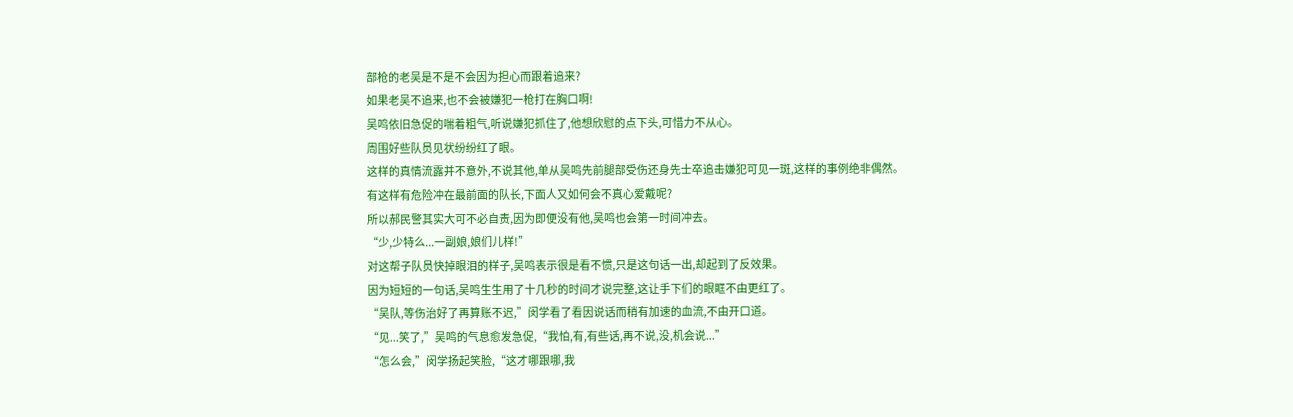部枪的老吴是不是不会因为担心而跟着追来?
如果老吴不追来,也不会被嫌犯一枪打在胸口啊!
吴鸣依旧急促的喘着粗气,听说嫌犯抓住了,他想欣慰的点下头,可惜力不从心。
周围好些队员见状纷纷红了眼。
这样的真情流露并不意外,不说其他,单从吴鸣先前腿部受伤还身先士卒追击嫌犯可见一斑,这样的事例绝非偶然。
有这样有危险冲在最前面的队长,下面人又如何会不真心爱戴呢?
所以郝民警其实大可不必自责,因为即便没有他,吴鸣也会第一时间冲去。
“少,少特么...一副娘,娘们儿样!”
对这帮子队员快掉眼泪的样子,吴鸣表示很是看不惯,只是这句话一出,却起到了反效果。
因为短短的一句话,吴鸣生生用了十几秒的时间才说完整,这让手下们的眼眶不由更红了。
“吴队,等伤治好了再算账不迟,”闵学看了看因说话而稍有加速的血流,不由开口道。
“见...笑了,”吴鸣的气息愈发急促,“我怕,有,有些话,再不说,没,机会说...”
“怎么会,”闵学扬起笑脸,“这才哪跟哪,我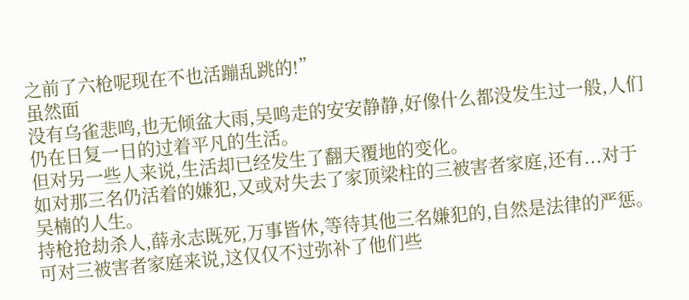之前了六枪呢现在不也活蹦乱跳的!”
虽然面
没有乌雀悲鸣,也无倾盆大雨,吴鸣走的安安静静,好像什么都没发生过一般,人们仍在日复一日的过着平凡的生活。
但对另一些人来说,生活却已经发生了翻天覆地的变化。
如对那三名仍活着的嫌犯,又或对失去了家顶梁柱的三被害者家庭,还有...对于吴楠的人生。
持枪抢劫杀人,薛永志既死,万事皆休,等待其他三名嫌犯的,自然是法律的严惩。
可对三被害者家庭来说,这仅仅不过弥补了他们些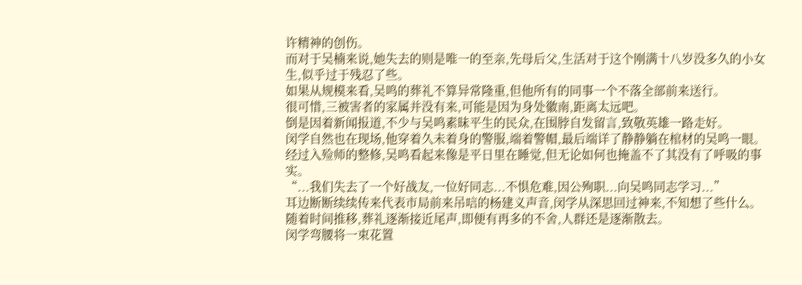许精神的创伤。
而对于吴楠来说,她失去的则是唯一的至亲,先母后父,生活对于这个刚满十八岁没多久的小女生,似乎过于残忍了些。
如果从规模来看,吴鸣的葬礼不算异常隆重,但他所有的同事一个不落全部前来送行。
很可惜,三被害者的家属并没有来,可能是因为身处徽南,距离太远吧。
倒是因着新闻报道,不少与吴鸣素昧平生的民众,在围脖自发留言,致敬英雄一路走好。
闵学自然也在现场,他穿着久未着身的警服,端着警帽,最后端详了静静躺在棺材的吴鸣一眼。
经过入殓师的整修,吴鸣看起来像是平日里在睡觉,但无论如何也掩盖不了其没有了呼吸的事实。
“...我们失去了一个好战友,一位好同志...不惧危难,因公殉职...向吴鸣同志学习...”
耳边断断续续传来代表市局前来吊唁的杨建义声音,闵学从深思回过神来,不知想了些什么。
随着时间推移,葬礼逐渐接近尾声,即便有再多的不舍,人群还是逐渐散去。
闵学弯腰将一束花置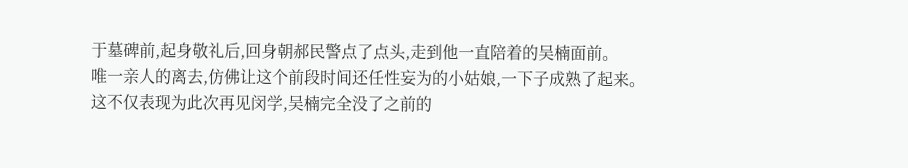于墓碑前,起身敬礼后,回身朝郝民警点了点头,走到他一直陪着的吴楠面前。
唯一亲人的离去,仿佛让这个前段时间还任性妄为的小姑娘,一下子成熟了起来。
这不仅表现为此次再见闵学,吴楠完全没了之前的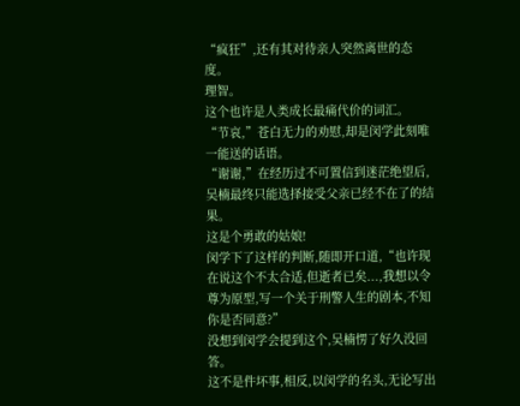“疯狂”,还有其对待亲人突然离世的态度。
理智。
这个也许是人类成长最痛代价的词汇。
“节哀,”苍白无力的劝慰,却是闵学此刻唯一能送的话语。
“谢谢,”在经历过不可置信到迷茫绝望后,吴楠最终只能选择接受父亲已经不在了的结果。
这是个勇敢的姑娘!
闵学下了这样的判断,随即开口道,“也许现在说这个不太合适,但逝者已矣...,我想以令尊为原型,写一个关于刑警人生的剧本,不知你是否同意?”
没想到闵学会提到这个,吴楠愣了好久没回答。
这不是件坏事,相反,以闵学的名头,无论写出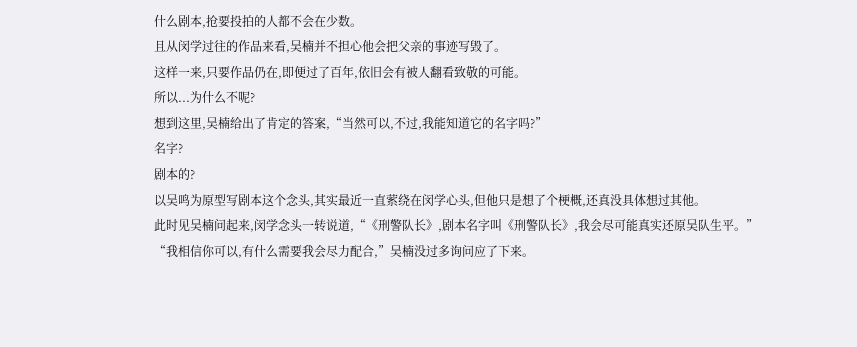什么剧本,抢要投拍的人都不会在少数。
且从闵学过往的作品来看,吴楠并不担心他会把父亲的事迹写毁了。
这样一来,只要作品仍在,即便过了百年,依旧会有被人翻看致敬的可能。
所以...为什么不呢?
想到这里,吴楠给出了肯定的答案,“当然可以,不过,我能知道它的名字吗?”
名字?
剧本的?
以吴鸣为原型写剧本这个念头,其实最近一直萦绕在闵学心头,但他只是想了个梗概,还真没具体想过其他。
此时见吴楠问起来,闵学念头一转说道,“《刑警队长》,剧本名字叫《刑警队长》,我会尽可能真实还原吴队生平。”
“我相信你可以,有什么需要我会尽力配合,”吴楠没过多询问应了下来。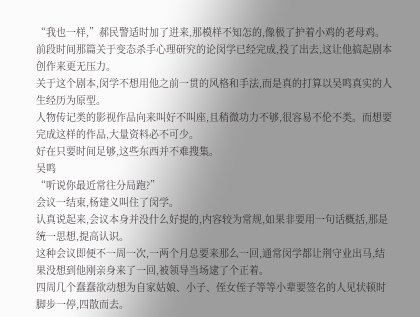“我也一样,”郝民警适时加了进来,那模样不知怎的,像极了护着小鸡的老母鸡。
前段时间那篇关于变态杀手心理研究的论闵学已经完成,投了出去,这让他搞起剧本创作来更无压力。
关于这个剧本,闵学不想用他之前一贯的风格和手法,而是真的打算以吴鸣真实的人生经历为原型。
人物传记类的影视作品向来叫好不叫座,且稍微功力不够,很容易不伦不类。而想要完成这样的作品,大量资料必不可少。
好在只要时间足够,这些东西并不难搜集。
吴鸣
“听说你最近常往分局跑?”
会议一结束,杨建义叫住了闵学。
认真说起来,会议本身并没什么好提的,内容较为常规,如果非要用一句话概括,那是统一思想,提高认识。
这种会议即便不一周一次,一两个月总要来那么一回,通常闵学都让荆守业出马,结果没想到他刚亲身来了一回,被领导当场逮了个正着。
四周几个蠢蠢欲动想为自家姑娘、小子、侄女侄子等等小辈要签名的人见状顿时脚步一停,四散而去。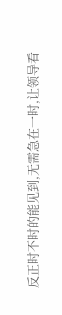反正时不时的能见到,无需急在一时,让领导看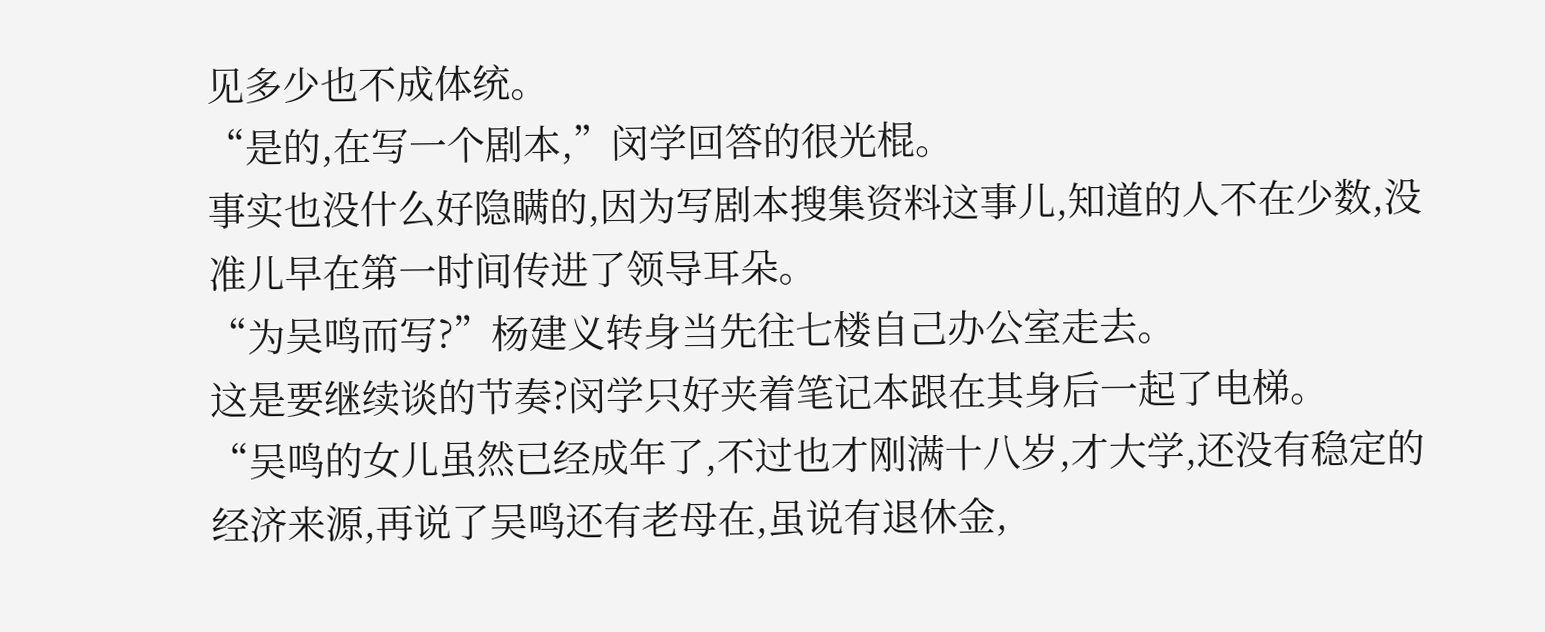见多少也不成体统。
“是的,在写一个剧本,”闵学回答的很光棍。
事实也没什么好隐瞒的,因为写剧本搜集资料这事儿,知道的人不在少数,没准儿早在第一时间传进了领导耳朵。
“为吴鸣而写?”杨建义转身当先往七楼自己办公室走去。
这是要继续谈的节奏?闵学只好夹着笔记本跟在其身后一起了电梯。
“吴鸣的女儿虽然已经成年了,不过也才刚满十八岁,才大学,还没有稳定的经济来源,再说了吴鸣还有老母在,虽说有退休金,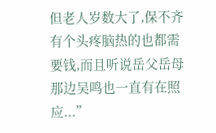但老人岁数大了,保不齐有个头疼脑热的也都需要钱,而且听说岳父岳母那边吴鸣也一直有在照应...”